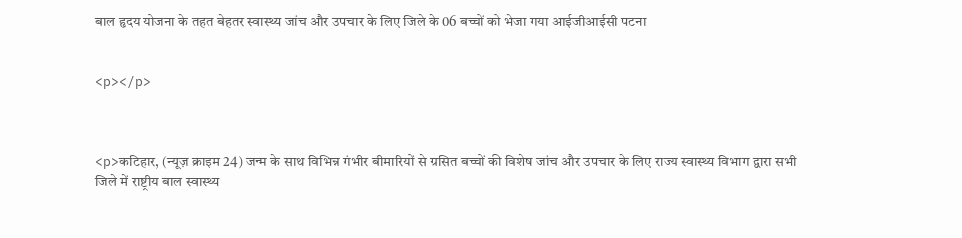बाल हृदय योजना के तहत बेहतर स्वास्थ्य जांच और उपचार के लिए जिले के 06 बच्चों को भेजा गया आईजीआईसी पटना


<p></p>



<p>कटिहार, (न्यूज़ क्राइम 24) जन्म के साथ विभिन्न गंभीर बीमारियों से ग्रसित बच्चों की विशेष जांच और उपचार के लिए राज्य स्वास्थ्य विभाग द्वारा सभी जिले में राष्ट्रीय बाल स्वास्थ्य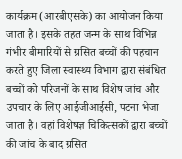कार्यक्रम (आरबीएसके) का आयोजन किया जाता है। इसके तहत जन्म के साथ विभिन्न गंभीर बीमारियों से ग्रसित बच्चों की पहचान करते हुए जिला स्वास्थ्य विभाग द्वारा संबंधित बच्चों को परिजनों के साथ विशेष जांच और उपचार के लिए आईजीआईसी, पटना भेजा जाता है। वहां विशेषज्ञ चिकित्सकों द्वारा बच्चों की जांच के बाद ग्रसित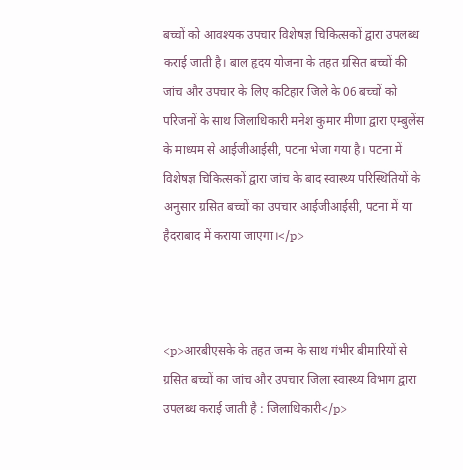बच्चों को आवश्यक उपचार विशेषज्ञ चिकित्सकों द्वारा उपलब्ध कराई जाती है। बाल हृदय योजना के तहत ग्रसित बच्चों की जांच और उपचार के लिए कटिहार जिले के 06 बच्चों को परिजनों के साथ जिलाधिकारी मनेश कुमार मीणा द्वारा एम्बुलेंस के माध्यम से आईजीआईसी, पटना भेजा गया है। पटना में विशेषज्ञ चिकित्सकों द्वारा जांच के बाद स्वास्थ्य परिस्थितियों के अनुसार ग्रसित बच्चों का उपचार आईजीआईसी, पटना में या हैदराबाद में कराया जाएगा।</p>



<p>आरबीएसके के तहत जन्म के साथ गंभीर बीमारियों से ग्रसित बच्चों का जांच और उपचार जिला स्वास्थ्य विभाग द्वारा उपलब्ध कराई जाती है : जिलाधिकारी</p>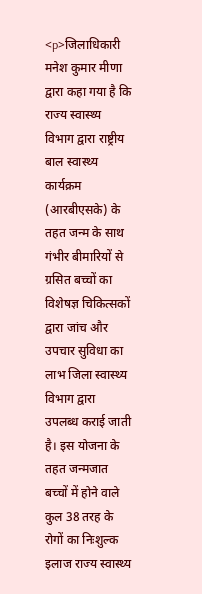<p>जिलाधिकारी मनेश कुमार मीणा द्वारा कहा गया है कि राज्य स्वास्थ्य विभाग द्वारा राष्ट्रीय बाल स्वास्थ्य कार्यक्रम (आरबीएसके) के तहत जन्म के साथ गंभीर बीमारियों से ग्रसित बच्चों का विशेषज्ञ चिकित्सकों द्वारा जांच और उपचार सुविधा का लाभ जिला स्वास्थ्य विभाग द्वारा उपलब्ध कराई जाती है। इस योजना के तहत जन्मजात बच्चों में होने वाले कुल 38 तरह के रोगों का निःशुल्क इलाज राज्य स्वास्थ्य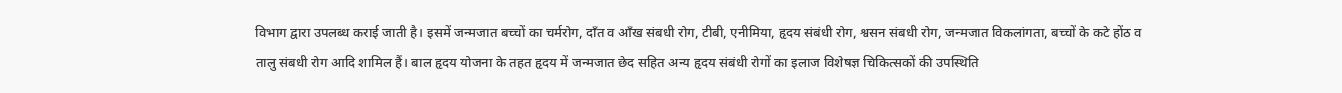विभाग द्वारा उपलब्ध कराई जाती है। इसमें जन्मजात बच्चों का चर्मरोग, दाँत व आँख संबधी रोग, टीबी, एनीमिया, हृदय संबंधी रोग, श्वसन संबधी रोग, जन्मजात विकलांगता, बच्चों के कटे होंठ व तालु संबधी रोग आदि शामिल हैं। बाल हृदय योजना के तहत हृदय में जन्मजात छेद सहित अन्य हृदय संबंधी रोगों का इलाज विशेषज्ञ चिकित्सकों की उपस्थिति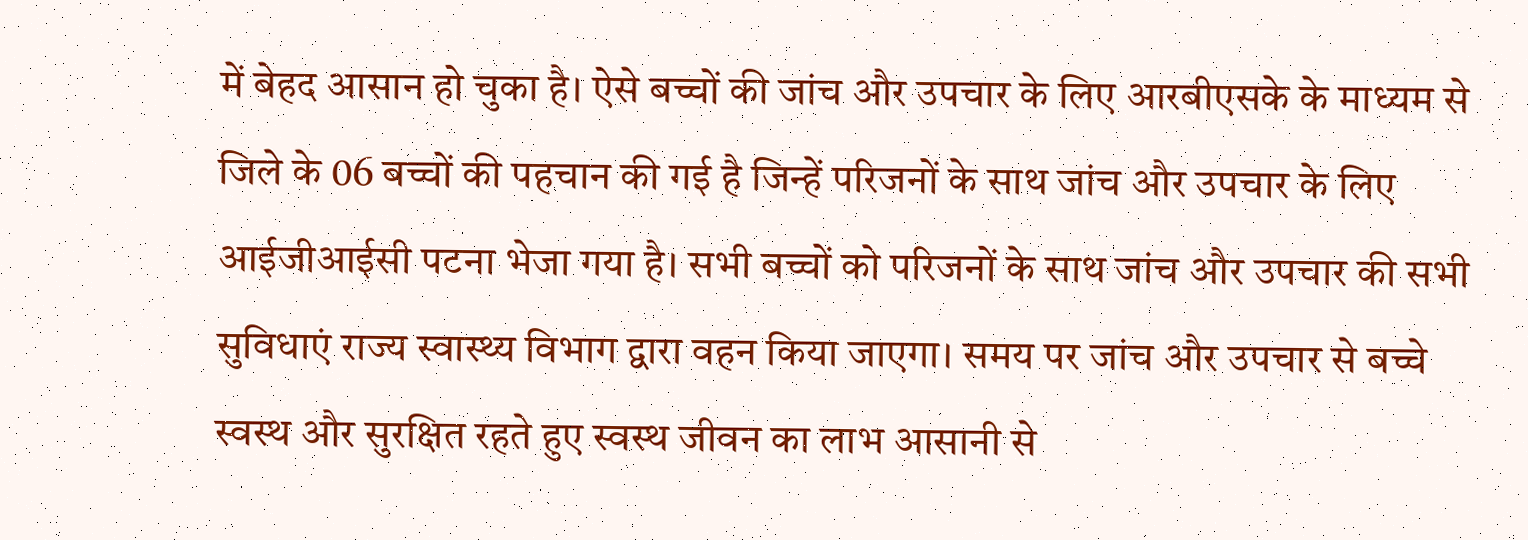में बेहद आसान हो चुका है। ऐसे बच्चों की जांच और उपचार के लिए आरबीएसके के माध्यम से जिले के 06 बच्चों की पहचान की गई है जिन्हें परिजनों के साथ जांच और उपचार के लिए आईजीआईसी पटना भेजा गया है। सभी बच्चों को परिजनों के साथ जांच और उपचार की सभी सुविधाएं राज्य स्वास्थ्य विभाग द्वारा वहन किया जाएगा। समय पर जांच और उपचार से बच्चे स्वस्थ और सुरक्षित रहते हुए स्वस्थ जीवन का लाभ आसानी से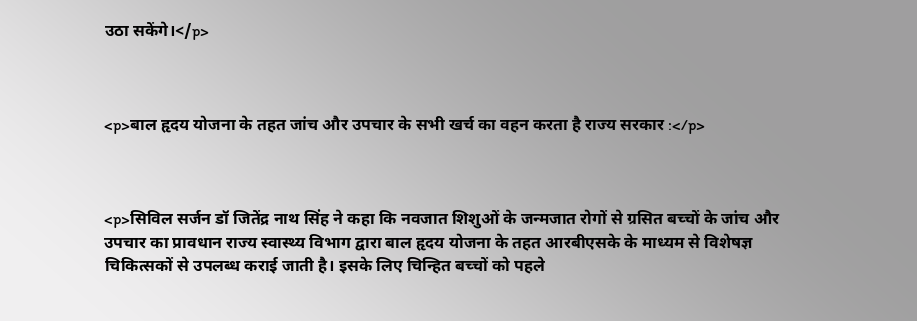उठा सकेंगे।</p>



<p>बाल हृदय योजना के तहत जांच और उपचार के सभी खर्च का वहन करता है राज्य सरकार :</p>



<p>सिविल सर्जन डॉ जितेंद्र नाथ सिंह ने कहा कि नवजात शिशुओं के जन्मजात रोगों से ग्रसित बच्चों के जांच और उपचार का प्रावधान राज्य स्वास्थ्य विभाग द्वारा बाल हृदय योजना के तहत आरबीएसके के माध्यम से विशेषज्ञ चिकित्सकों से उपलब्ध कराई जाती है। इसके लिए चिन्हित बच्चों को पहले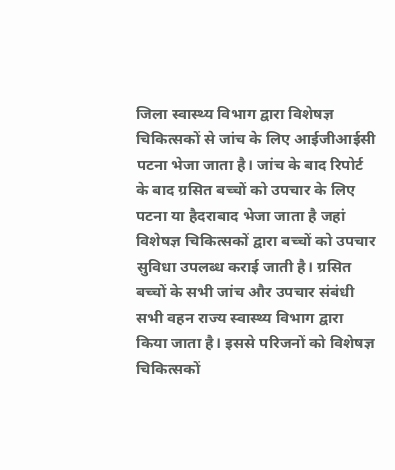जिला स्वास्थ्य विभाग द्वारा विशेषज्ञ चिकित्सकों से जांच के लिए आईजीआईसी पटना भेजा जाता है। जांच के बाद रिपोर्ट के बाद ग्रसित बच्चों को उपचार के लिए पटना या हैदराबाद भेजा जाता है जहां विशेषज्ञ चिकित्सकों द्वारा बच्चों को उपचार सुविधा उपलब्ध कराई जाती है। ग्रसित बच्चों के सभी जांच और उपचार संबंधी सभी वहन राज्य स्वास्थ्य विभाग द्वारा किया जाता है। इससे परिजनों को विशेषज्ञ चिकित्सकों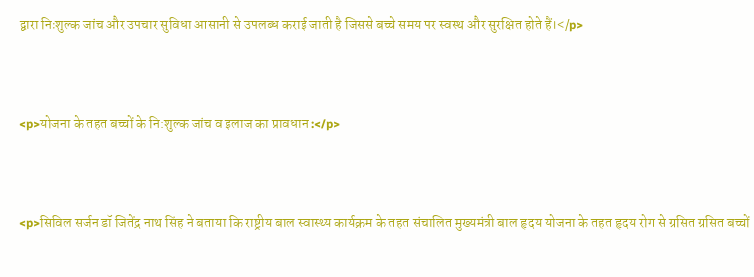द्वारा निःशुल्क जांच और उपचार सुविधा आसानी से उपलब्ध कराई जाती है जिससे बच्चे समय पर स्वस्थ और सुरक्षित होते हैं।</p>



<p>योजना के तहत बच्चों के नि:शुल्क जांच व इलाज का प्रावधान :</p>



<p>सिविल सर्जन डॉ जितेंद्र नाथ सिंह ने बताया कि राष्ट्रीय बाल स्वास्थ्य कार्यक्रम के तहत संचालित मुख्यमंत्री बाल हृदय योजना के तहत हृदय रोग से ग्रसित ग्रसित बच्चों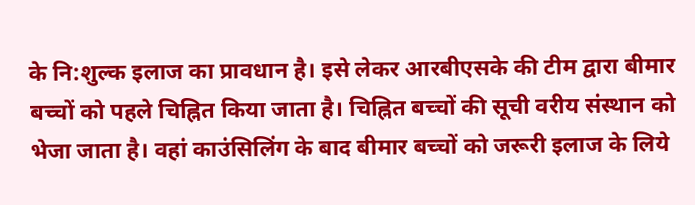के नि:शुल्क इलाज का प्रावधान है। इसे लेकर आरबीएसके की टीम द्वारा बीमार बच्चों को पहले चिह्नित किया जाता है। चिह्नित बच्चों की सूची वरीय संस्थान को भेजा जाता है। वहां काउंसिलिंग के बाद बीमार बच्चों को जरूरी इलाज के लिये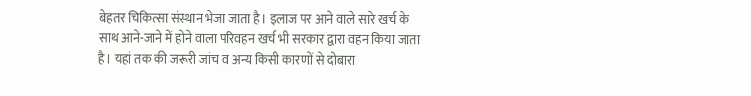बेहतर चिकित्सा संस्थान भेजा जाता है। इलाज पर आने वाले सारे खर्च के साथ आने-जाने में होने वाला परिवहन खर्च भी सरकार द्वारा वहन किया जाता है। यहां तक की जरूरी जांच व अन्य किसी कारणों से दोबारा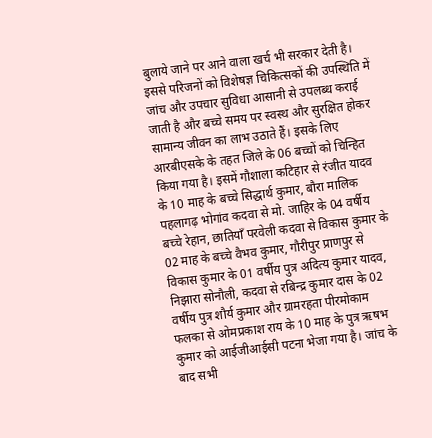बुलाये जाने पर आने वाला खर्च भी सरकार देती है। इससे परिजनों को विशेषज्ञ चिकित्सकों की उपस्थिति में जांच और उपचार सुविधा आसानी से उपलब्ध कराई जाती है और बच्चे समय पर स्वस्थ और सुरक्षित होकर सामान्य जीवन का लाभ उठाते हैं। इसके लिए आरबीएसके के तहत जिले के 06 बच्चों को चिन्हित किया गया है। इसमें गौशाला कटिहार से रंजीत यादव के 10 माह के बच्चे सिद्धार्थ कुमार, बौरा मालिक पहलागढ़ भोगांव कदवा से मो. जाहिर के 04 वर्षीय बच्चे रेहान, छातियाँ परवेली कदवा से विकास कुमार के 02 माह के बच्चे वैभव कुमार, गौरीपुर प्राणपुर से विकास कुमार के 01 वर्षीय पुत्र अदित्य कुमार यादव, निझारा सोनौली, कदवा से रबिन्द्र कुमार दास के 02 वर्षीय पुत्र शौर्य कुमार और ग्रामरहता पीरमोकाम फलका से ओमप्रकाश राय के 10 माह के पुत्र ऋषभ कुमार को आईजीआईसी पटना भेजा गया है। जांच के बाद सभी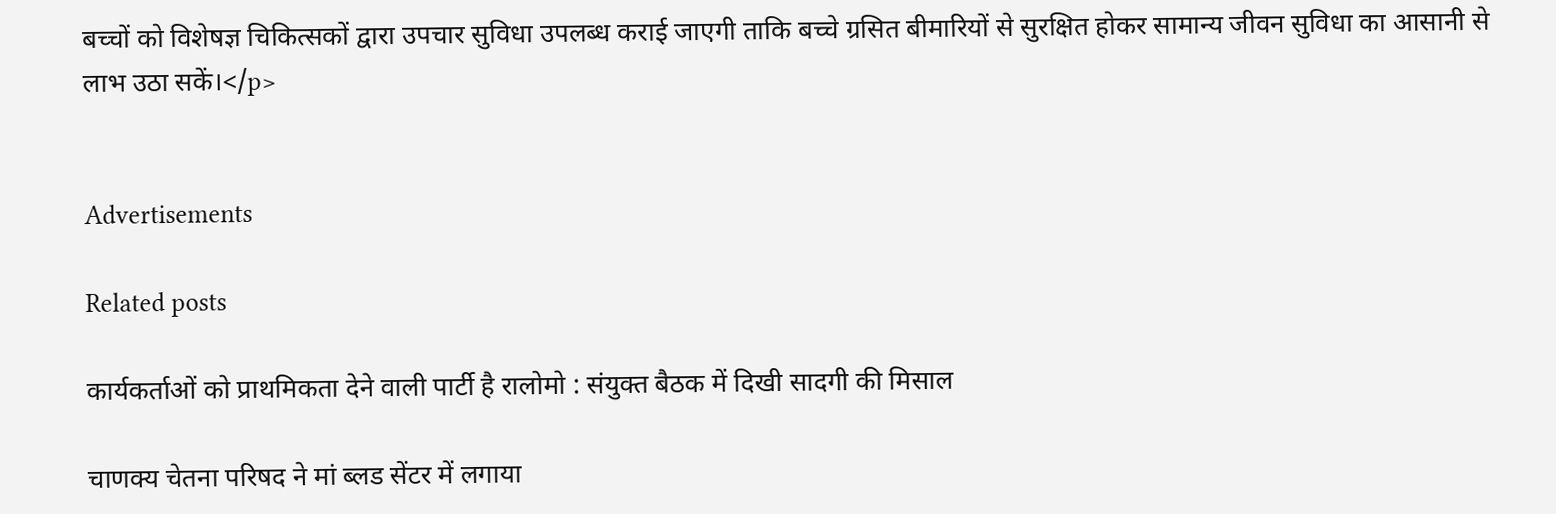बच्चों को विशेषज्ञ चिकित्सकों द्वारा उपचार सुविधा उपलब्ध कराई जाएगी ताकि बच्चे ग्रसित बीमारियों से सुरक्षित होकर सामान्य जीवन सुविधा का आसानी से लाभ उठा सकें।</p>


Advertisements

Related posts

कार्यकर्ताओं को प्राथमिकता देने वाली पार्टी है रालोमो : संयुक्त बैठक में दिखी सादगी की मिसाल

चाणक्य चेतना परिषद ने मां ब्लड सेंटर में लगाया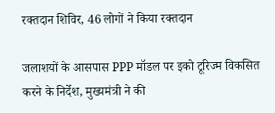रक्तदान शिविर, 46 लोगों ने किया रक्तदान

जलाशयों के आसपास PPP मॉडल पर इको टूरिज्म विकसित करने के निर्देश, मुख्यमंत्री ने की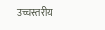उच्चस्तरीय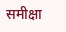समीक्षा